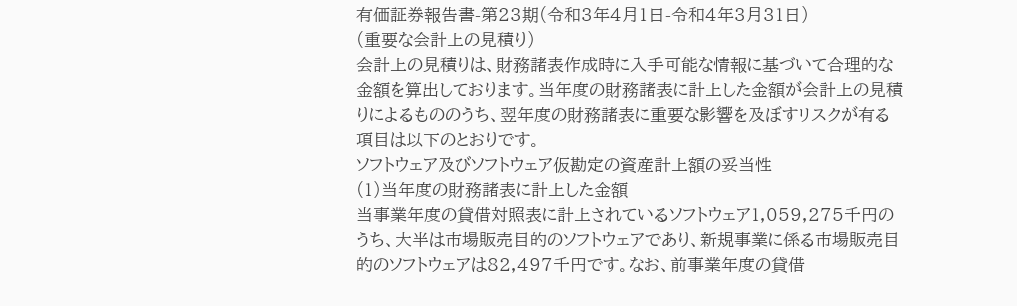有価証券報告書-第23期(令和3年4月1日-令和4年3月31日)
(重要な会計上の見積り)
会計上の見積りは、財務諸表作成時に入手可能な情報に基づいて合理的な金額を算出しております。当年度の財務諸表に計上した金額が会計上の見積りによるもののうち、翌年度の財務諸表に重要な影響を及ぼすリスクが有る項目は以下のとおりです。
ソフトウェア及びソフトウェア仮勘定の資産計上額の妥当性
(1)当年度の財務諸表に計上した金額
当事業年度の貸借対照表に計上されているソフトウェア1,059,275千円のうち、大半は市場販売目的のソフトウェアであり、新規事業に係る市場販売目的のソフトウェアは82,497千円です。なお、前事業年度の貸借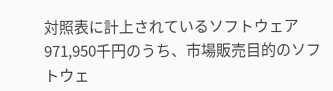対照表に計上されているソフトウェア971,950千円のうち、市場販売目的のソフトウェ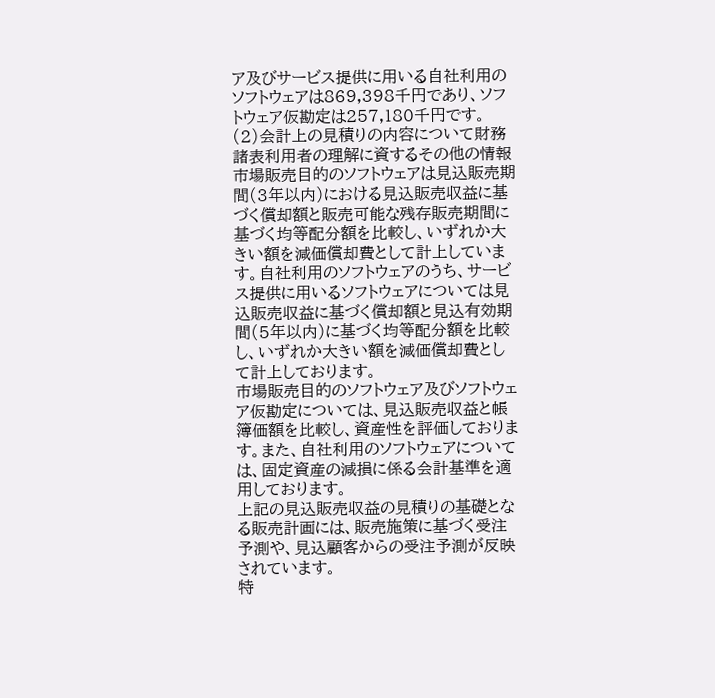ア及びサービス提供に用いる自社利用のソフトウェアは869,398千円であり、ソフトウェア仮勘定は257,180千円です。
(2)会計上の見積りの内容について財務諸表利用者の理解に資するその他の情報
市場販売目的のソフトウェアは見込販売期間(3年以内)における見込販売収益に基づく償却額と販売可能な残存販売期間に基づく均等配分額を比較し、いずれか大きい額を減価償却費として計上しています。自社利用のソフトウェアのうち、サービス提供に用いるソフトウェアについては見込販売収益に基づく償却額と見込有効期間(5年以内)に基づく均等配分額を比較し、いずれか大きい額を減価償却費として計上しております。
市場販売目的のソフトウェア及びソフトウェア仮勘定については、見込販売収益と帳簿価額を比較し、資産性を評価しております。また、自社利用のソフトウェアについては、固定資産の減損に係る会計基準を適用しております。
上記の見込販売収益の見積りの基礎となる販売計画には、販売施策に基づく受注予測や、見込顧客からの受注予測が反映されています。
特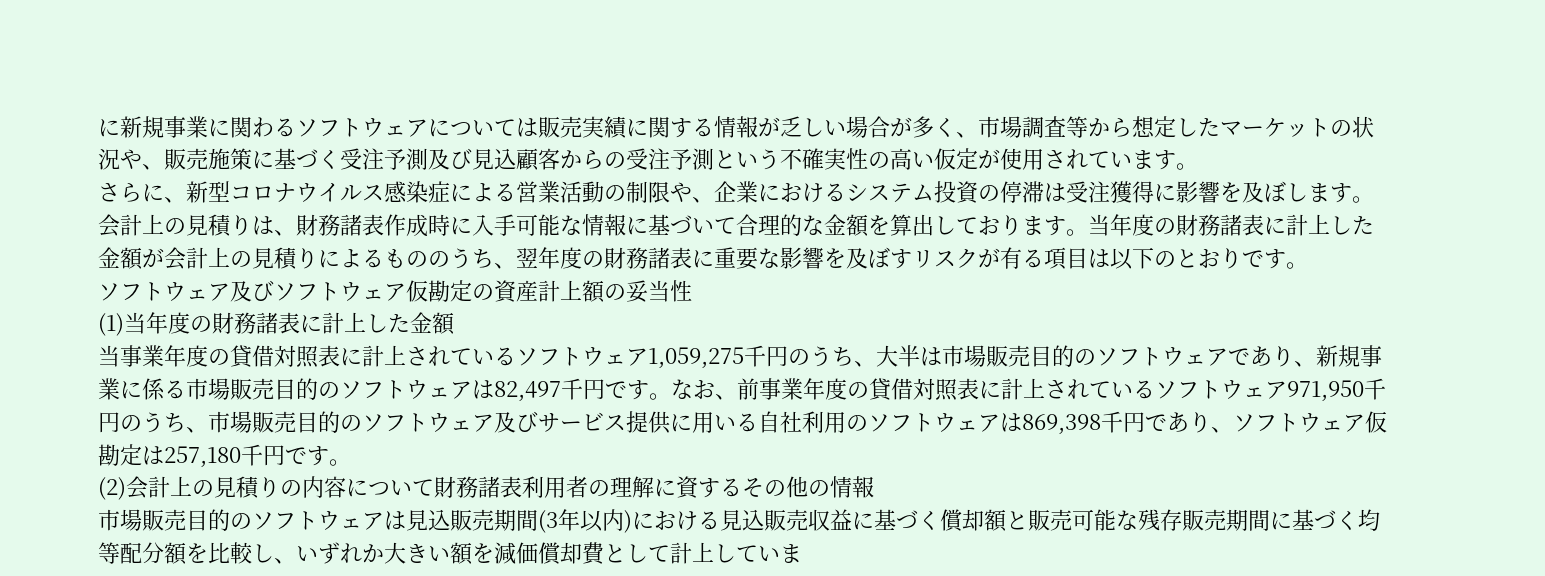に新規事業に関わるソフトウェアについては販売実績に関する情報が乏しい場合が多く、市場調査等から想定したマーケットの状況や、販売施策に基づく受注予測及び見込顧客からの受注予測という不確実性の高い仮定が使用されています。
さらに、新型コロナウイルス感染症による営業活動の制限や、企業におけるシステム投資の停滞は受注獲得に影響を及ぼします。
会計上の見積りは、財務諸表作成時に入手可能な情報に基づいて合理的な金額を算出しております。当年度の財務諸表に計上した金額が会計上の見積りによるもののうち、翌年度の財務諸表に重要な影響を及ぼすリスクが有る項目は以下のとおりです。
ソフトウェア及びソフトウェア仮勘定の資産計上額の妥当性
(1)当年度の財務諸表に計上した金額
当事業年度の貸借対照表に計上されているソフトウェア1,059,275千円のうち、大半は市場販売目的のソフトウェアであり、新規事業に係る市場販売目的のソフトウェアは82,497千円です。なお、前事業年度の貸借対照表に計上されているソフトウェア971,950千円のうち、市場販売目的のソフトウェア及びサービス提供に用いる自社利用のソフトウェアは869,398千円であり、ソフトウェア仮勘定は257,180千円です。
(2)会計上の見積りの内容について財務諸表利用者の理解に資するその他の情報
市場販売目的のソフトウェアは見込販売期間(3年以内)における見込販売収益に基づく償却額と販売可能な残存販売期間に基づく均等配分額を比較し、いずれか大きい額を減価償却費として計上していま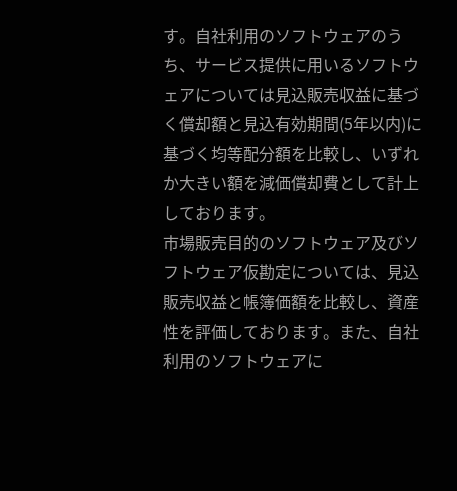す。自社利用のソフトウェアのうち、サービス提供に用いるソフトウェアについては見込販売収益に基づく償却額と見込有効期間(5年以内)に基づく均等配分額を比較し、いずれか大きい額を減価償却費として計上しております。
市場販売目的のソフトウェア及びソフトウェア仮勘定については、見込販売収益と帳簿価額を比較し、資産性を評価しております。また、自社利用のソフトウェアに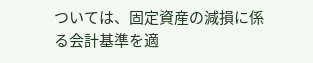ついては、固定資産の減損に係る会計基準を適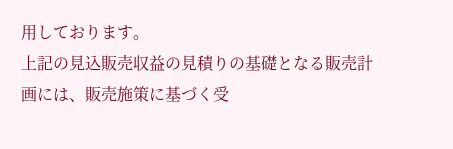用しております。
上記の見込販売収益の見積りの基礎となる販売計画には、販売施策に基づく受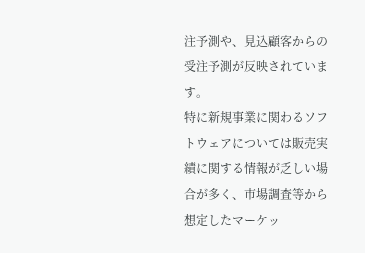注予測や、見込顧客からの受注予測が反映されています。
特に新規事業に関わるソフトウェアについては販売実績に関する情報が乏しい場合が多く、市場調査等から想定したマーケッ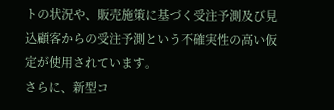トの状況や、販売施策に基づく受注予測及び見込顧客からの受注予測という不確実性の高い仮定が使用されています。
さらに、新型コ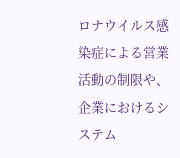ロナウイルス感染症による営業活動の制限や、企業におけるシステム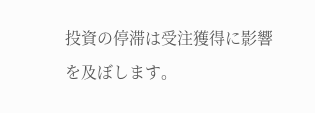投資の停滞は受注獲得に影響を及ぼします。